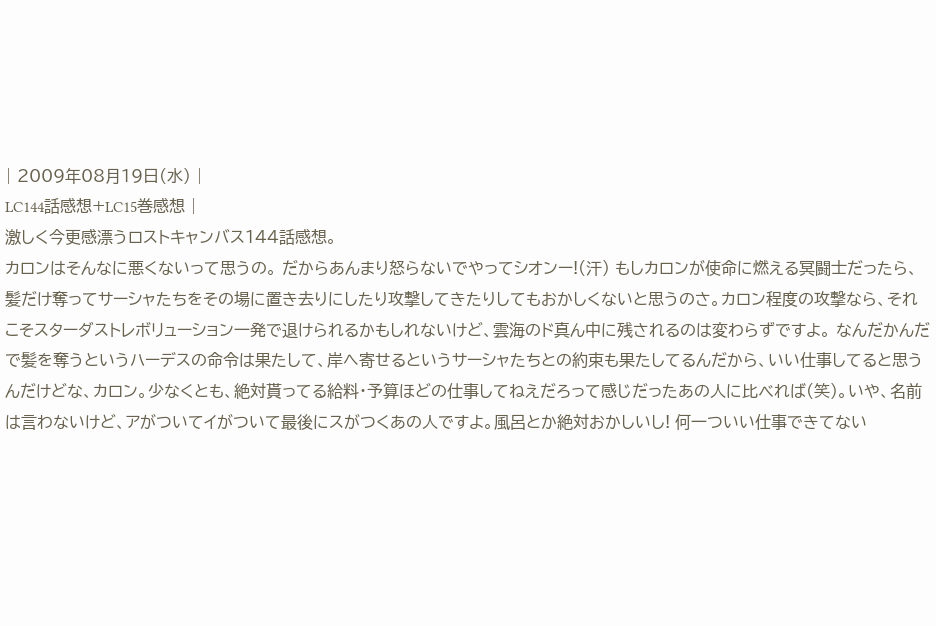| 2009年08月19日(水) |
LC144話感想+LC15巻感想 |
激しく今更感漂うロストキャンバス144話感想。
カロンはそんなに悪くないって思うの。 だからあんまり怒らないでやってシオンー!(汗) もしカロンが使命に燃える冥闘士だったら、髪だけ奪ってサーシャたちをその場に置き去りにしたり攻撃してきたりしてもおかしくないと思うのさ。カロン程度の攻撃なら、それこそスターダストレボリューション一発で退けられるかもしれないけど、雲海のド真ん中に残されるのは変わらずですよ。 なんだかんだで髪を奪うというハーデスの命令は果たして、岸へ寄せるというサーシャたちとの約束も果たしてるんだから、いい仕事してると思うんだけどな、カロン。少なくとも、絶対貰ってる給料・予算ほどの仕事してねえだろって感じだったあの人に比べれば(笑)。いや、名前は言わないけど、アがついてイがついて最後にスがつくあの人ですよ。風呂とか絶対おかしいし! 何一ついい仕事できてない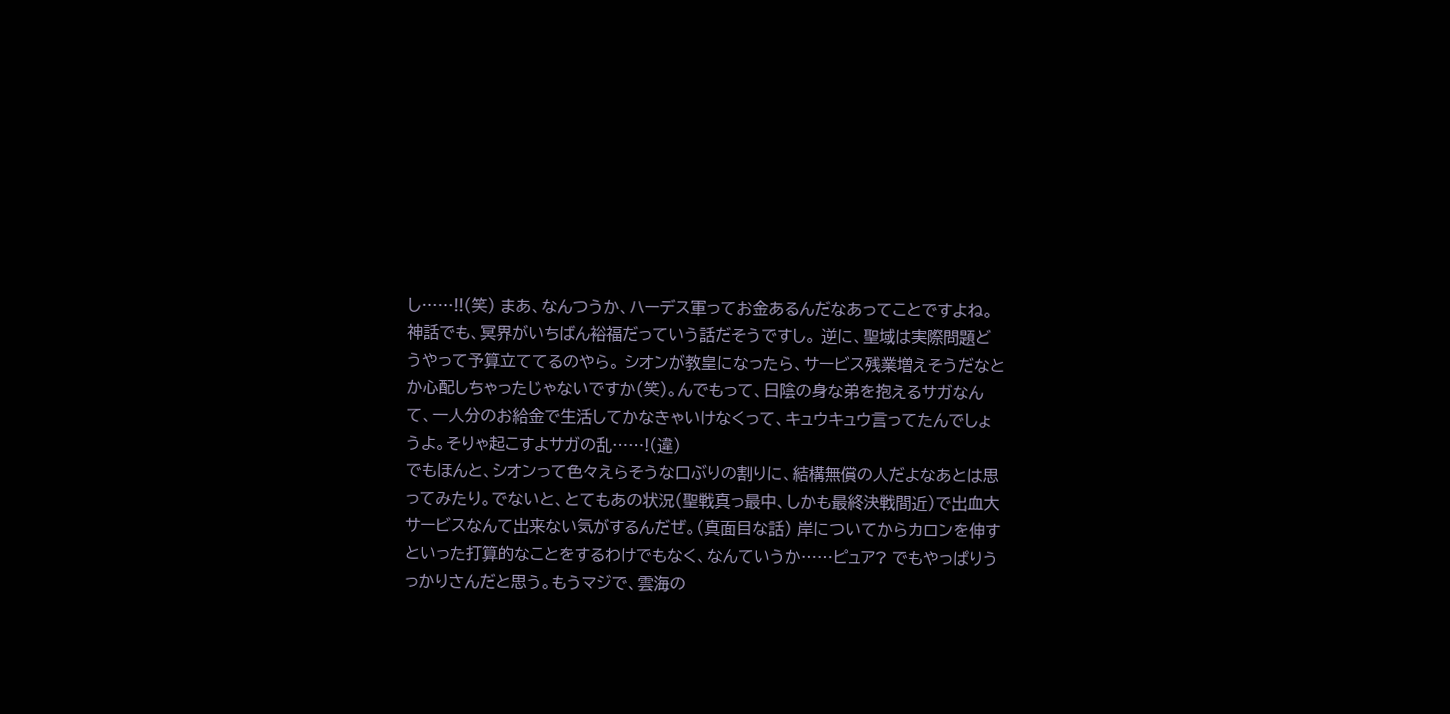し……!!(笑) まあ、なんつうか、ハーデス軍ってお金あるんだなあってことですよね。神話でも、冥界がいちばん裕福だっていう話だそうですし。 逆に、聖域は実際問題どうやって予算立ててるのやら。 シオンが教皇になったら、サービス残業増えそうだなとか心配しちゃったじゃないですか(笑)。んでもって、日陰の身な弟を抱えるサガなんて、一人分のお給金で生活してかなきゃいけなくって、キュウキュウ言ってたんでしょうよ。そりゃ起こすよサガの乱……!(違)
でもほんと、シオンって色々えらそうな口ぶりの割りに、結構無償の人だよなあとは思ってみたり。でないと、とてもあの状況(聖戦真っ最中、しかも最終決戦間近)で出血大サービスなんて出来ない気がするんだぜ。(真面目な話) 岸についてからカロンを伸すといった打算的なことをするわけでもなく、なんていうか……ピュア? でもやっぱりうっかりさんだと思う。もうマジで、雲海の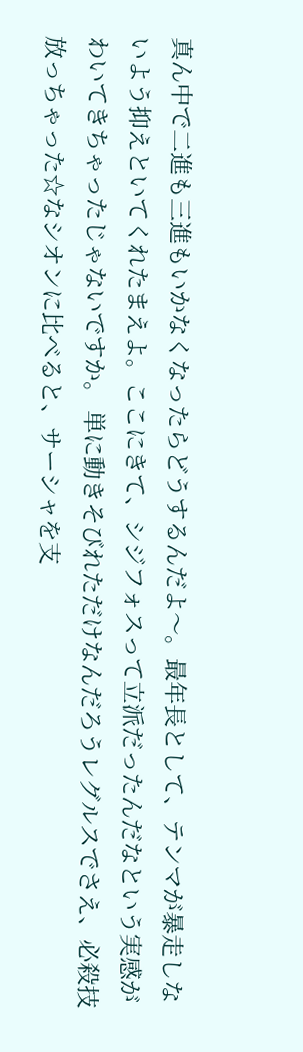真ん中で二進も三進もいかなくなったらどうするんだよ〜。最年長として、テンマが暴走しないよう抑えといてくれたまえよ。ここにきて、シジフォスって立派だったんだなという実感がわいてきちゃったじゃないですか。 単に動きそびれただけなんだろうレグルスでさえ、必殺技放っちゃった☆なシオンに比べると、サーシャを支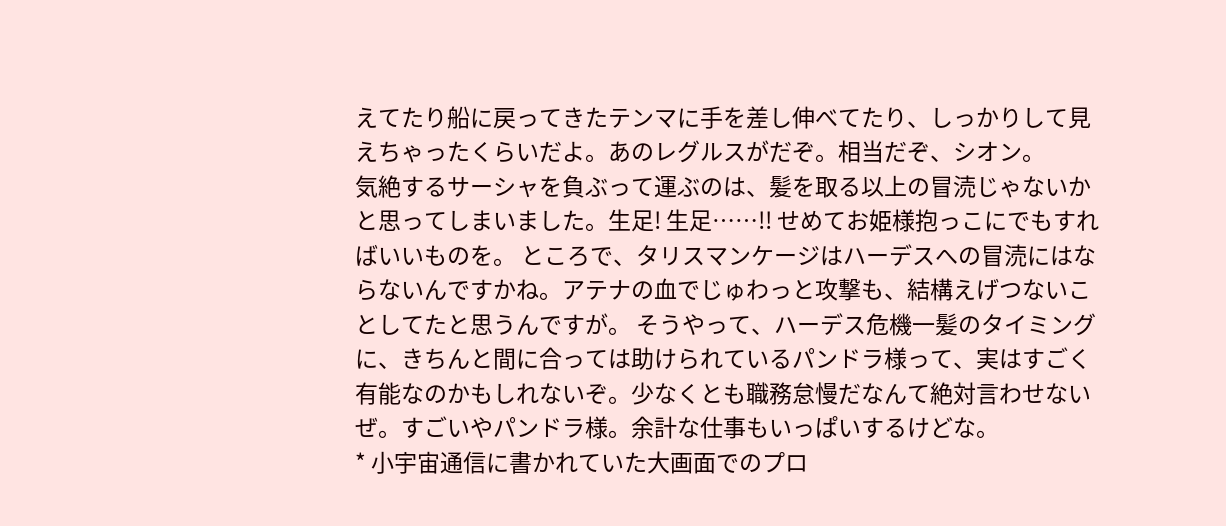えてたり船に戻ってきたテンマに手を差し伸べてたり、しっかりして見えちゃったくらいだよ。あのレグルスがだぞ。相当だぞ、シオン。
気絶するサーシャを負ぶって運ぶのは、髪を取る以上の冒涜じゃないかと思ってしまいました。生足! 生足……!! せめてお姫様抱っこにでもすればいいものを。 ところで、タリスマンケージはハーデスへの冒涜にはならないんですかね。アテナの血でじゅわっと攻撃も、結構えげつないことしてたと思うんですが。 そうやって、ハーデス危機一髪のタイミングに、きちんと間に合っては助けられているパンドラ様って、実はすごく有能なのかもしれないぞ。少なくとも職務怠慢だなんて絶対言わせないぜ。すごいやパンドラ様。余計な仕事もいっぱいするけどな。
* 小宇宙通信に書かれていた大画面でのプロ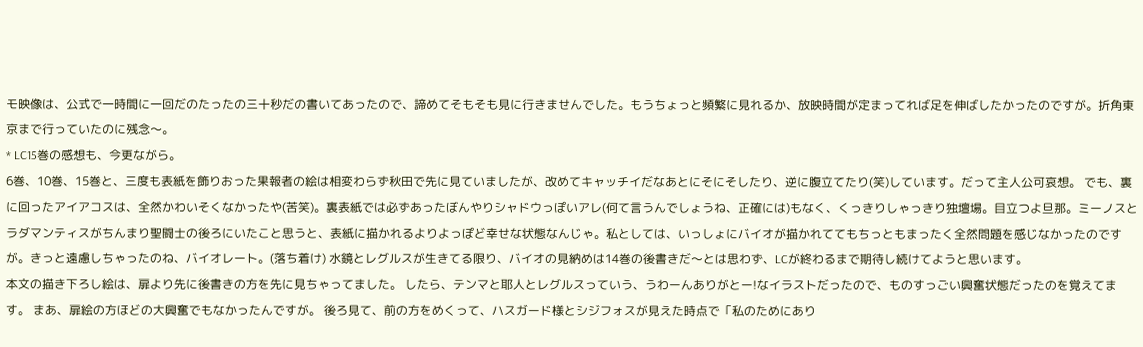モ映像は、公式で一時間に一回だのたったの三十秒だの書いてあったので、諦めてそもそも見に行きませんでした。もうちょっと頻繁に見れるか、放映時間が定まってれば足を伸ばしたかったのですが。折角東京まで行っていたのに残念〜。
* LC15巻の感想も、今更ながら。
6巻、10巻、15巻と、三度も表紙を飾りおった果報者の絵は相変わらず秋田で先に見ていましたが、改めてキャッチイだなあとにそにそしたり、逆に腹立てたり(笑)しています。だって主人公可哀想。 でも、裏に回ったアイアコスは、全然かわいそくなかったや(苦笑)。裏表紙では必ずあったぼんやりシャドウっぽいアレ(何て言うんでしょうね、正確には)もなく、くっきりしゃっきり独壇場。目立つよ旦那。ミーノスとラダマンティスがちんまり聖闘士の後ろにいたこと思うと、表紙に描かれるよりよっぽど幸せな状態なんじゃ。私としては、いっしょにバイオが描かれててもちっともまったく全然問題を感じなかったのですが。きっと遠慮しちゃったのね、バイオレート。(落ち着け) 水鏡とレグルスが生きてる限り、バイオの見納めは14巻の後書きだ〜とは思わず、LCが終わるまで期待し続けてようと思います。
本文の描き下ろし絵は、扉より先に後書きの方を先に見ちゃってました。 したら、テンマと耶人とレグルスっていう、うわーんありがとー!なイラストだったので、ものすっごい興奮状態だったのを覚えてます。 まあ、扉絵の方ほどの大興奮でもなかったんですが。 後ろ見て、前の方をめくって、ハスガード様とシジフォスが見えた時点で「私のためにあり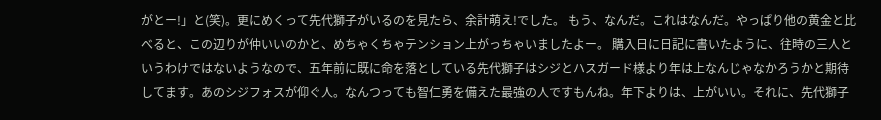がとー!」と(笑)。更にめくって先代獅子がいるのを見たら、余計萌え!でした。 もう、なんだ。これはなんだ。やっぱり他の黄金と比べると、この辺りが仲いいのかと、めちゃくちゃテンション上がっちゃいましたよー。 購入日に日記に書いたように、往時の三人というわけではないようなので、五年前に既に命を落としている先代獅子はシジとハスガード様より年は上なんじゃなかろうかと期待してます。あのシジフォスが仰ぐ人。なんつっても智仁勇を備えた最強の人ですもんね。年下よりは、上がいい。それに、先代獅子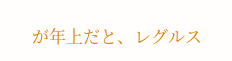が年上だと、レグルス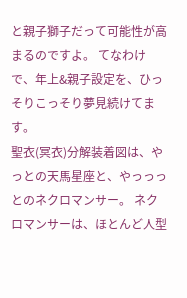と親子獅子だって可能性が高まるのですよ。 てなわけで、年上&親子設定を、ひっそりこっそり夢見続けてます。
聖衣(冥衣)分解装着図は、やっとの天馬星座と、やっっっとのネクロマンサー。 ネクロマンサーは、ほとんど人型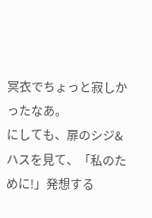冥衣でちょっと寂しかったなあ。
にしても、扉のシジ&ハスを見て、「私のために!」発想する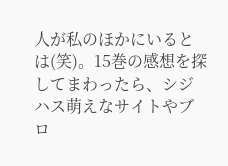人が私のほかにいるとは(笑)。15巻の感想を探してまわったら、シジハス萌えなサイトやブロ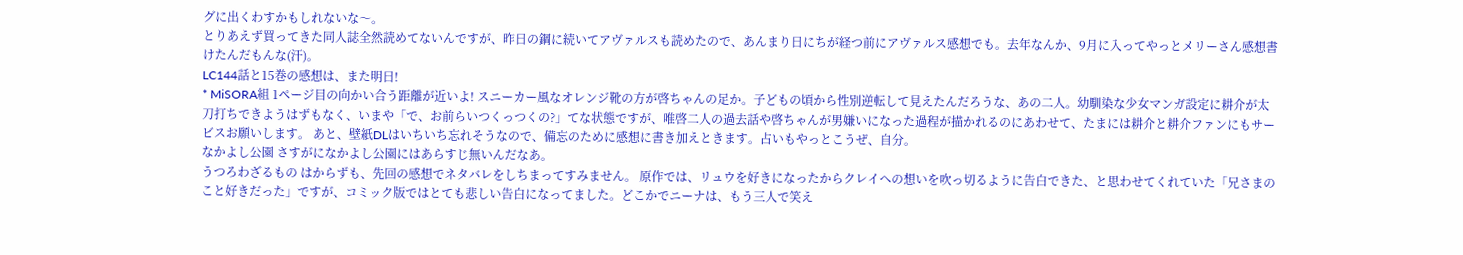グに出くわすかもしれないな〜。
とりあえず買ってきた同人誌全然読めてないんですが、昨日の鋼に続いてアヴァルスも読めたので、あんまり日にちが経つ前にアヴァルス感想でも。去年なんか、9月に入ってやっとメリーさん感想書けたんだもんな(汗)。
LC144話と15巻の感想は、また明日!
* MiSORA組 1ページ目の向かい合う距離が近いよ! スニーカー風なオレンジ靴の方が啓ちゃんの足か。子どもの頃から性別逆転して見えたんだろうな、あの二人。幼馴染な少女マンガ設定に耕介が太刀打ちできようはずもなく、いまや「で、お前らいつくっつくの?」てな状態ですが、唯啓二人の過去話や啓ちゃんが男嫌いになった過程が描かれるのにあわせて、たまには耕介と耕介ファンにもサービスお願いします。 あと、壁紙DLはいちいち忘れそうなので、備忘のために感想に書き加えときます。占いもやっとこうぜ、自分。
なかよし公園 さすがになかよし公園にはあらすじ無いんだなあ。
うつろわざるもの はからずも、先回の感想でネタバレをしちまってすみません。 原作では、リュウを好きになったからクレイへの想いを吹っ切るように告白できた、と思わせてくれていた「兄さまのこと好きだった」ですが、コミック版ではとても悲しい告白になってました。どこかでニーナは、もう三人で笑え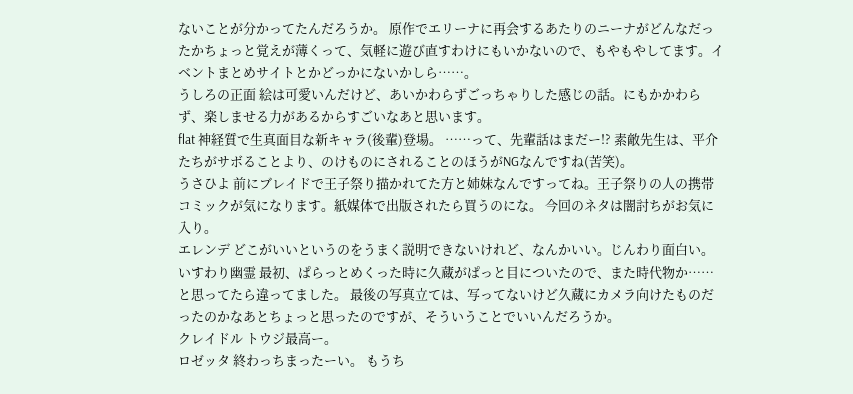ないことが分かってたんだろうか。 原作でエリーナに再会するあたりのニーナがどんなだったかちょっと覚えが薄くって、気軽に遊び直すわけにもいかないので、もやもやしてます。イベントまとめサイトとかどっかにないかしら……。
うしろの正面 絵は可愛いんだけど、あいかわらずごっちゃりした感じの話。にもかかわらず、楽しませる力があるからすごいなあと思います。
flat 神経質で生真面目な新キャラ(後輩)登場。 ……って、先輩話はまだー!? 素敵先生は、平介たちがサボることより、のけものにされることのほうがNGなんですね(苦笑)。
うさひよ 前にブレイドで王子祭り描かれてた方と姉妹なんですってね。王子祭りの人の携帯コミックが気になります。紙媒体で出版されたら買うのにな。 今回のネタは闇討ちがお気に入り。
エレンデ どこがいいというのをうまく説明できないけれど、なんかいい。じんわり面白い。
いすわり幽霊 最初、ぱらっとめくった時に久蔵がぱっと目についたので、また時代物か……と思ってたら違ってました。 最後の写真立ては、写ってないけど久蔵にカメラ向けたものだったのかなあとちょっと思ったのですが、そういうことでいいんだろうか。
クレイドル トウジ最高ー。
ロゼッタ 終わっちまったーい。 もうち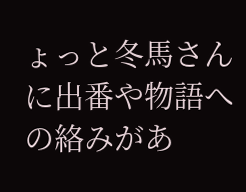ょっと冬馬さんに出番や物語への絡みがあ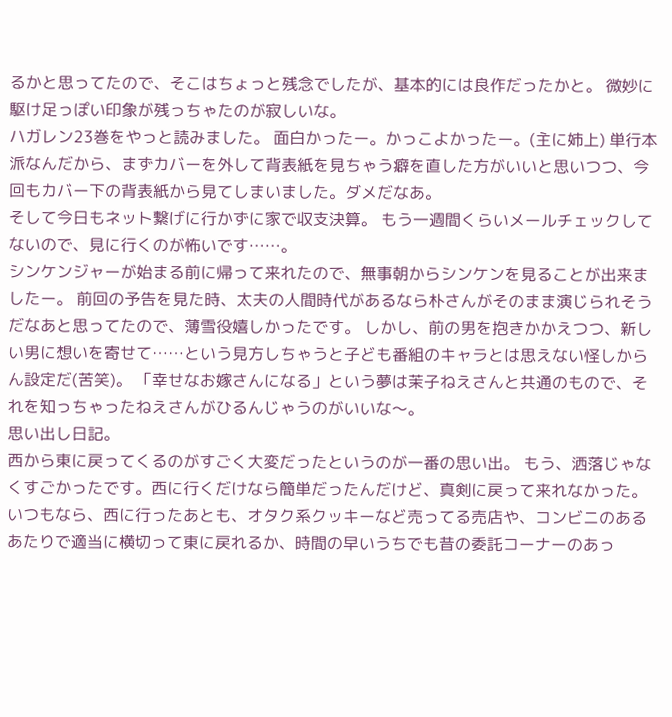るかと思ってたので、そこはちょっと残念でしたが、基本的には良作だったかと。 微妙に駆け足っぽい印象が残っちゃたのが寂しいな。
ハガレン23巻をやっと読みました。 面白かったー。かっこよかったー。(主に姉上) 単行本派なんだから、まずカバーを外して背表紙を見ちゃう癖を直した方がいいと思いつつ、今回もカバー下の背表紙から見てしまいました。ダメだなあ。
そして今日もネット繋げに行かずに家で収支決算。 もう一週間くらいメールチェックしてないので、見に行くのが怖いです……。
シンケンジャーが始まる前に帰って来れたので、無事朝からシンケンを見ることが出来ましたー。 前回の予告を見た時、太夫の人間時代があるなら朴さんがそのまま演じられそうだなあと思ってたので、薄雪役嬉しかったです。 しかし、前の男を抱きかかえつつ、新しい男に想いを寄せて……という見方しちゃうと子ども番組のキャラとは思えない怪しからん設定だ(苦笑)。 「幸せなお嫁さんになる」という夢は茉子ねえさんと共通のもので、それを知っちゃったねえさんがひるんじゃうのがいいな〜。
思い出し日記。
西から東に戻ってくるのがすごく大変だったというのが一番の思い出。 もう、洒落じゃなくすごかったです。西に行くだけなら簡単だったんだけど、真剣に戻って来れなかった。 いつもなら、西に行ったあとも、オタク系クッキーなど売ってる売店や、コンビニのあるあたりで適当に横切って東に戻れるか、時間の早いうちでも昔の委託コーナーのあっ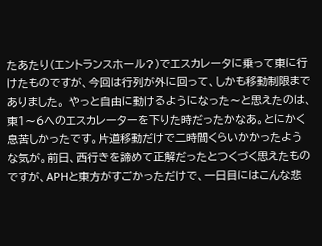たあたり(エントランスホール?)でエスカレータに乗って東に行けたものですが、今回は行列が外に回って、しかも移動制限までありました。 やっと自由に動けるようになった〜と思えたのは、東1〜6へのエスカレーターを下りた時だったかなあ。とにかく息苦しかったです。片道移動だけで二時間くらいかかったような気が。前日、西行きを諦めて正解だったとつくづく思えたものですが、APHと東方がすごかっただけで、一日目にはこんな悲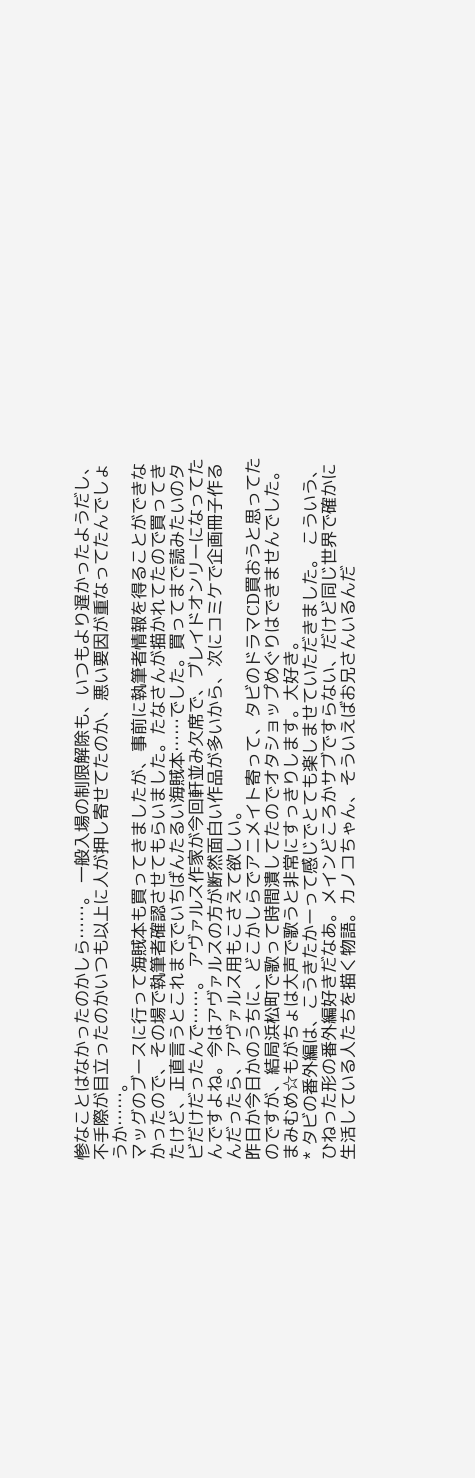惨なことはなかったのかしら……。 一般入場の制限解除も、いつもより遅かったようだし、不手際が目立ったのかいつも以上に人が押し寄せてたのか、悪い要因が重なってたんでしょうか……。
マッグのブースに行って海賊本も買ってきましたが、事前に執筆者情報を得ることができなかったので、その場で執筆者確認させてもらいました。たなさんが描かれてたので買ってきたけど、正直言うとこれまででいちばんたるい海賊本……でした。買ってまで読みたいのタビだけだったんで……。 アヴァルス作家が今回軒並み欠席で、ブレイドオンリーになってたんですよね。今はアヴァルスの方が断然面白い作品が多いから、次にコミケで企画冊子作るんだったら、アヴァルス用もこさえて欲しい。
昨日か今日かのうちに、どこかしらでアニメイト寄って、タビのドラマCD買おうと思ってたのですが、結局浜松町で歌って時間潰してたのでオタショップめぐりはできませんでした。 まみむめ☆もがちょは大声で歌うと非常にすっきりします。大好き。
* タビの番外編は、こうきたかーって感じでとても楽しませていただきました。 こういう、ひねった形の番外編好きだなあ。メインどころかサブですらない、だけど同じ世界で確かに生活している人たちを描く物語。カノコちゃん、そういえばお兄さんいるんだ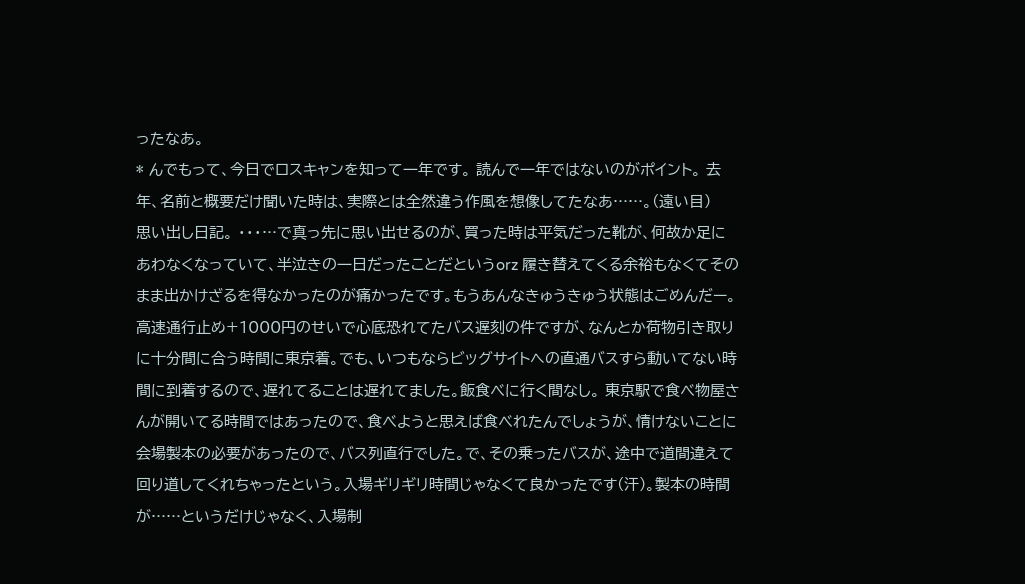ったなあ。
* んでもって、今日でロスキャンを知って一年です。 読んで一年ではないのがポイント。 去年、名前と概要だけ聞いた時は、実際とは全然違う作風を想像してたなあ……。(遠い目)
思い出し日記。 ・・・…で真っ先に思い出せるのが、買った時は平気だった靴が、何故か足にあわなくなっていて、半泣きの一日だったことだというorz 履き替えてくる余裕もなくてそのまま出かけざるを得なかったのが痛かったです。もうあんなきゅうきゅう状態はごめんだー。
高速通行止め+1000円のせいで心底恐れてたバス遅刻の件ですが、なんとか荷物引き取りに十分間に合う時間に東京着。でも、いつもならビッグサイトへの直通バスすら動いてない時間に到着するので、遅れてることは遅れてました。飯食べに行く間なし。 東京駅で食べ物屋さんが開いてる時間ではあったので、食べようと思えば食べれたんでしょうが、情けないことに会場製本の必要があったので、バス列直行でした。で、その乗ったバスが、途中で道間違えて回り道してくれちゃったという。入場ギリギリ時間じゃなくて良かったです(汗)。製本の時間が……というだけじゃなく、入場制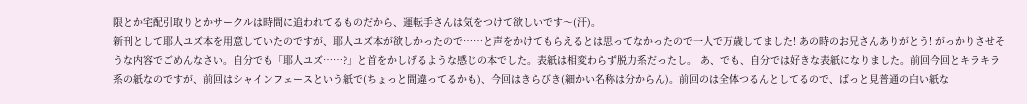限とか宅配引取りとかサークルは時間に追われてるものだから、運転手さんは気をつけて欲しいです〜(汗)。
新刊として耶人ユズ本を用意していたのですが、耶人ユズ本が欲しかったので……と声をかけてもらえるとは思ってなかったので一人で万歳してました! あの時のお兄さんありがとう! がっかりさせそうな内容でごめんなさい。自分でも「耶人ユズ……?」と首をかしげるような感じの本でした。表紙は相変わらず脱力系だったし。 あ、でも、自分では好きな表紙になりました。前回今回とキラキラ系の紙なのですが、前回はシャインフェースという紙で(ちょっと間違ってるかも)、今回はきらびき(細かい名称は分からん)。前回のは全体つるんとしてるので、ぱっと見普通の白い紙な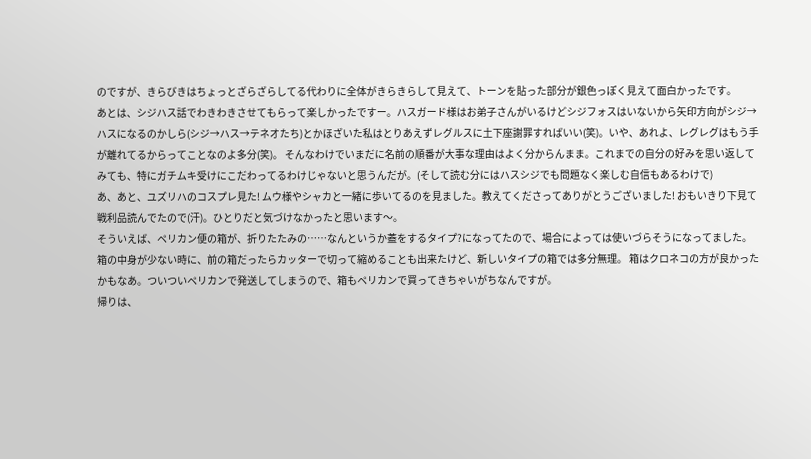のですが、きらびきはちょっとざらざらしてる代わりに全体がきらきらして見えて、トーンを貼った部分が銀色っぽく見えて面白かったです。
あとは、シジハス話でわきわきさせてもらって楽しかったですー。ハスガード様はお弟子さんがいるけどシジフォスはいないから矢印方向がシジ→ハスになるのかしら(シジ→ハス→テネオたち)とかほざいた私はとりあえずレグルスに土下座謝罪すればいい(笑)。いや、あれよ、レグレグはもう手が離れてるからってことなのよ多分(笑)。 そんなわけでいまだに名前の順番が大事な理由はよく分からんまま。これまでの自分の好みを思い返してみても、特にガチムキ受けにこだわってるわけじゃないと思うんだが。(そして読む分にはハスシジでも問題なく楽しむ自信もあるわけで)
あ、あと、ユズリハのコスプレ見た! ムウ様やシャカと一緒に歩いてるのを見ました。教えてくださってありがとうございました! おもいきり下見て戦利品読んでたので(汗)。ひとりだと気づけなかったと思います〜。
そういえば、ペリカン便の箱が、折りたたみの……なんというか蓋をするタイプ?になってたので、場合によっては使いづらそうになってました。箱の中身が少ない時に、前の箱だったらカッターで切って縮めることも出来たけど、新しいタイプの箱では多分無理。 箱はクロネコの方が良かったかもなあ。ついついペリカンで発送してしまうので、箱もペリカンで買ってきちゃいがちなんですが。
帰りは、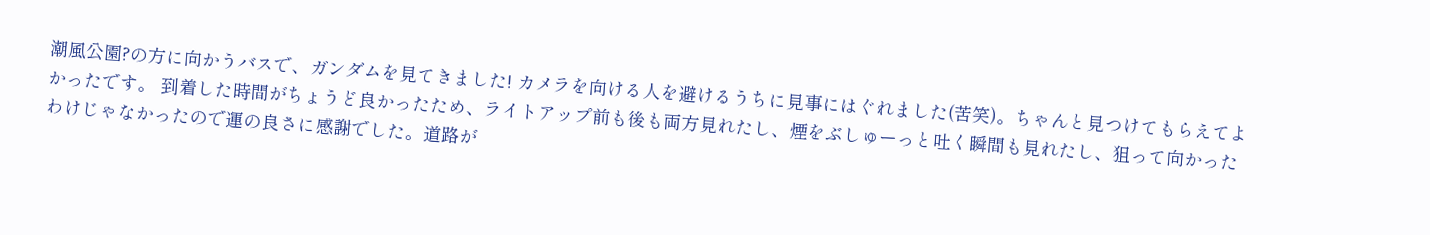潮風公園?の方に向かうバスで、ガンダムを見てきました! カメラを向ける人を避けるうちに見事にはぐれました(苦笑)。ちゃんと見つけてもらえてよかったです。 到着した時間がちょうど良かったため、ライトアップ前も後も両方見れたし、煙をぶしゅーっと吐く瞬間も見れたし、狙って向かったわけじゃなかったので運の良さに感謝でした。道路が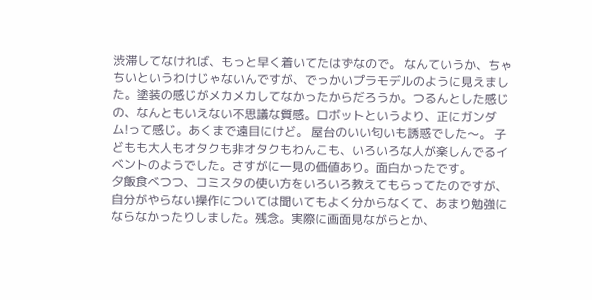渋滞してなければ、もっと早く着いてたはずなので。 なんていうか、ちゃちいというわけじゃないんですが、でっかいプラモデルのように見えました。塗装の感じがメカメカしてなかったからだろうか。つるんとした感じの、なんともいえない不思議な質感。ロボットというより、正にガンダム!って感じ。あくまで遠目にけど。 屋台のいい匂いも誘惑でした〜。 子どもも大人もオタクも非オタクもわんこも、いろいろな人が楽しんでるイベントのようでした。さすがに一見の価値あり。面白かったです。
夕飯食べつつ、コミスタの使い方をいろいろ教えてもらってたのですが、自分がやらない操作については聞いてもよく分からなくて、あまり勉強にならなかったりしました。残念。実際に画面見ながらとか、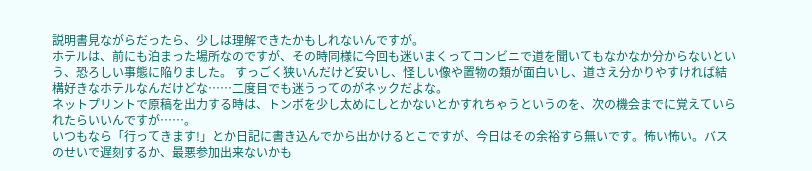説明書見ながらだったら、少しは理解できたかもしれないんですが。
ホテルは、前にも泊まった場所なのですが、その時同様に今回も迷いまくってコンビニで道を聞いてもなかなか分からないという、恐ろしい事態に陥りました。 すっごく狭いんだけど安いし、怪しい像や置物の類が面白いし、道さえ分かりやすければ結構好きなホテルなんだけどな……二度目でも迷うってのがネックだよな。
ネットプリントで原稿を出力する時は、トンボを少し太めにしとかないとかすれちゃうというのを、次の機会までに覚えていられたらいいんですが……。
いつもなら「行ってきます!」とか日記に書き込んでから出かけるとこですが、今日はその余裕すら無いです。怖い怖い。バスのせいで遅刻するか、最悪参加出来ないかも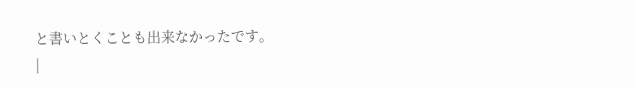と書いとくことも出来なかったです。
|